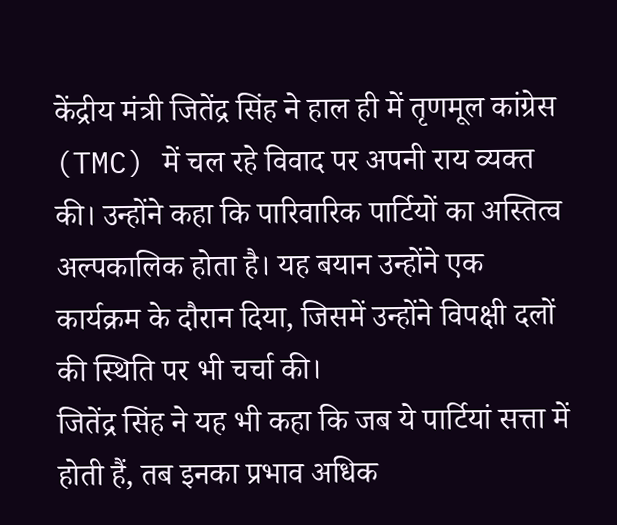केंद्रीय मंत्री जितेंद्र सिंह ने हाल ही में तृणमूल कांग्रेस (TMC) में चल रहे विवाद पर अपनी राय व्यक्त की। उन्होंने कहा कि पारिवारिक पार्टियों का अस्तित्व अल्पकालिक होता है। यह बयान उन्होंने एक कार्यक्रम के दौरान दिया, जिसमें उन्होंने विपक्षी दलों की स्थिति पर भी चर्चा की।
जितेंद्र सिंह ने यह भी कहा कि जब ये पार्टियां सत्ता में होती हैं, तब इनका प्रभाव अधिक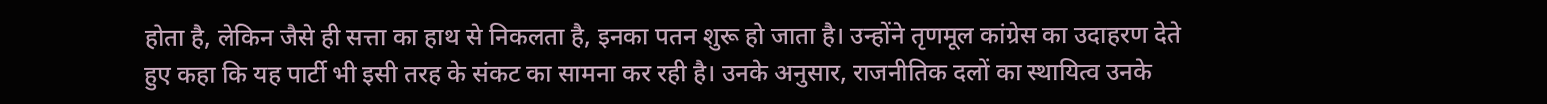होता है, लेकिन जैसे ही सत्ता का हाथ से निकलता है, इनका पतन शुरू हो जाता है। उन्होंने तृणमूल कांग्रेस का उदाहरण देते हुए कहा कि यह पार्टी भी इसी तरह के संकट का सामना कर रही है। उनके अनुसार, राजनीतिक दलों का स्थायित्व उनके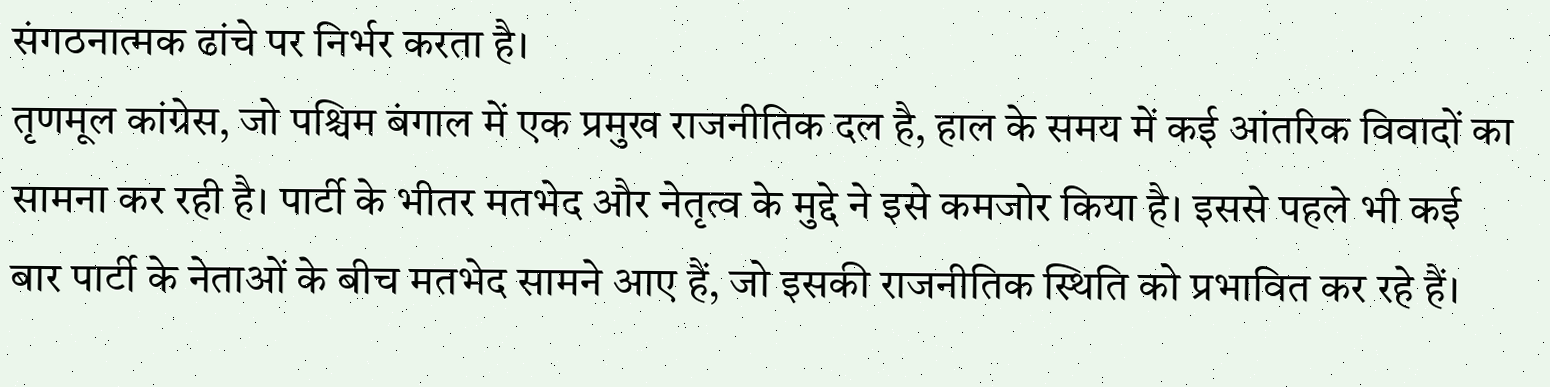संगठनात्मक ढांचे पर निर्भर करता है।
तृणमूल कांग्रेस, जो पश्चिम बंगाल में एक प्रमुख राजनीतिक दल है, हाल के समय में कई आंतरिक विवादों का सामना कर रही है। पार्टी के भीतर मतभेद और नेतृत्व के मुद्दे ने इसे कमजोर किया है। इससे पहले भी कई बार पार्टी के नेताओं के बीच मतभेद सामने आए हैं, जो इसकी राजनीतिक स्थिति को प्रभावित कर रहे हैं।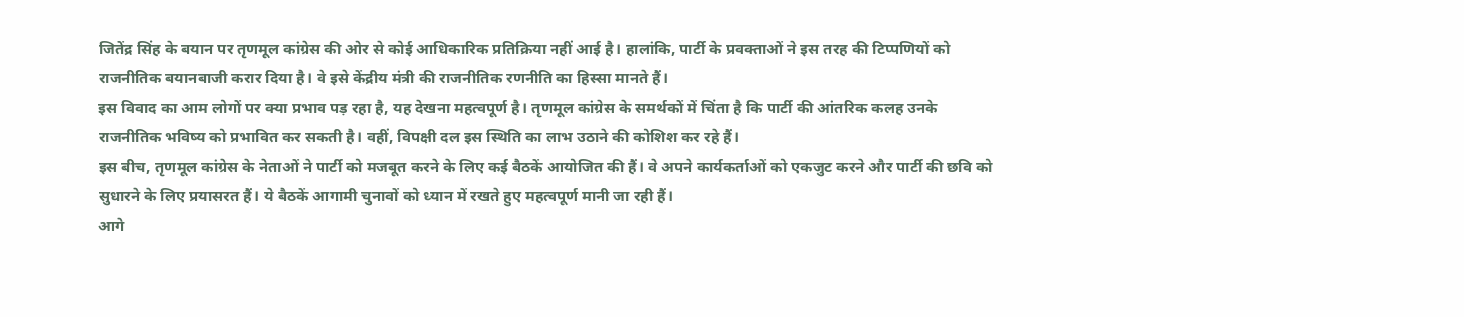जितेंद्र सिंह के बयान पर तृणमूल कांग्रेस की ओर से कोई आधिकारिक प्रतिक्रिया नहीं आई है। हालांकि, पार्टी के प्रवक्ताओं ने इस तरह की टिप्पणियों को राजनीतिक बयानबाजी करार दिया है। वे इसे केंद्रीय मंत्री की राजनीतिक रणनीति का हिस्सा मानते हैं।
इस विवाद का आम लोगों पर क्या प्रभाव पड़ रहा है, यह देखना महत्वपूर्ण है। तृणमूल कांग्रेस के समर्थकों में चिंता है कि पार्टी की आंतरिक कलह उनके राजनीतिक भविष्य को प्रभावित कर सकती है। वहीं, विपक्षी दल इस स्थिति का लाभ उठाने की कोशिश कर रहे हैं।
इस बीच, तृणमूल कांग्रेस के नेताओं ने पार्टी को मजबूत करने के लिए कई बैठकें आयोजित की हैं। वे अपने कार्यकर्ताओं को एकजुट करने और पार्टी की छवि को सुधारने के लिए प्रयासरत हैं। ये बैठकें आगामी चुनावों को ध्यान में रखते हुए महत्वपूर्ण मानी जा रही हैं।
आगे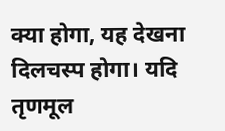क्या होगा, यह देखना दिलचस्प होगा। यदि तृणमूल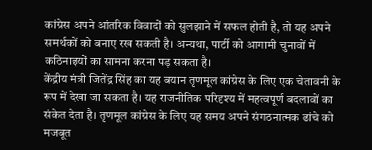कांग्रेस अपने आंतरिक विवादों को सुलझाने में सफल होती है, तो यह अपने समर्थकों को बनाए रख सकती है। अन्यथा, पार्टी को आगामी चुनावों में कठिनाइयों का सामना करना पड़ सकता है।
केंद्रीय मंत्री जितेंद्र सिंह का यह बयान तृणमूल कांग्रेस के लिए एक चेतावनी के रूप में देखा जा सकता है। यह राजनीतिक परिदृश्य में महत्वपूर्ण बदलावों का संकेत देता है। तृणमूल कांग्रेस के लिए यह समय अपने संगठनात्मक ढांचे को मजबूत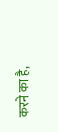करने का है,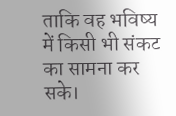ताकि वह भविष्य में किसी भी संकट का सामना कर सके।